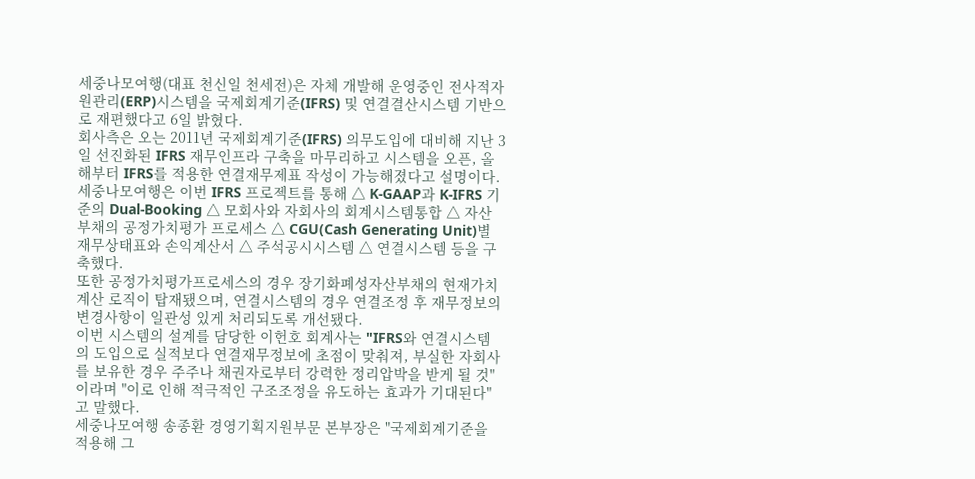세중나모여행(대표 천신일 천세전)은 자체 개발해 운영중인 전사적자원관리(ERP)시스템을 국제회계기준(IFRS) 및 연결결산시스템 기반으로 재편했다고 6일 밝혔다.
회사측은 오는 2011년 국제회계기준(IFRS) 의무도입에 대비해 지난 3일 선진화된 IFRS 재무인프라 구축을 마무리하고 시스템을 오픈, 올해부터 IFRS를 적용한 연결재무제표 작성이 가능해졌다고 설명이다.
세중나모여행은 이번 IFRS 프로젝트를 통해 △ K-GAAP과 K-IFRS 기준의 Dual-Booking △ 모회사와 자회사의 회계시스템통합 △ 자산부채의 공정가치평가 프로세스 △ CGU(Cash Generating Unit)별 재무상태표와 손익계산서 △ 주석공시시스템 △ 연결시스템 등을 구축했다.
또한 공정가치평가프로세스의 경우 장기화폐성자산부채의 현재가치계산 로직이 탑재됐으며, 연결시스템의 경우 연결조정 후 재무정보의 변경사항이 일관성 있게 처리되도록 개선됐다.
이번 시스템의 설계를 담당한 이헌호 회계사는 "IFRS와 연결시스템의 도입으로 실적보다 연결재무정보에 초점이 맞춰져, 부실한 자회사를 보유한 경우 주주나 채권자로부터 강력한 정리압박을 받게 될 것"이라며 "이로 인해 적극적인 구조조정을 유도하는 효과가 기대된다"고 말했다.
세중나모여행 송종환 경영기획지원부문 본부장은 "국제회계기준을 적용해 그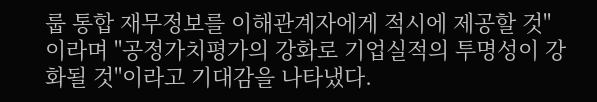룹 통합 재무정보를 이해관계자에게 적시에 제공할 것"이라며 "공정가치평가의 강화로 기업실적의 투명성이 강화될 것"이라고 기대감을 나타냈다.